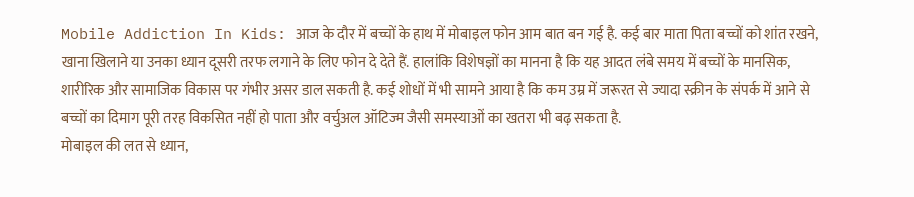Mobile Addiction In Kids: आज के दौर में बच्चों के हाथ में मोबाइल फोन आम बात बन गई है. कई बार माता पिता बच्चों को शांत रखने, खाना खिलाने या उनका ध्यान दूसरी तरफ लगाने के लिए फोन दे देते हैं. हालांकि विशेषज्ञों का मानना है कि यह आदत लंबे समय में बच्चों के मानसिक, शारीरिक और सामाजिक विकास पर गंभीर असर डाल सकती है. कई शोधों में भी सामने आया है कि कम उम्र में जरूरत से ज्यादा स्क्रीन के संपर्क में आने से बच्चों का दिमाग पूरी तरह विकसित नहीं हो पाता और वर्चुअल ऑटिज्म जैसी समस्याओं का खतरा भी बढ़ सकता है.
मोबाइल की लत से ध्यान,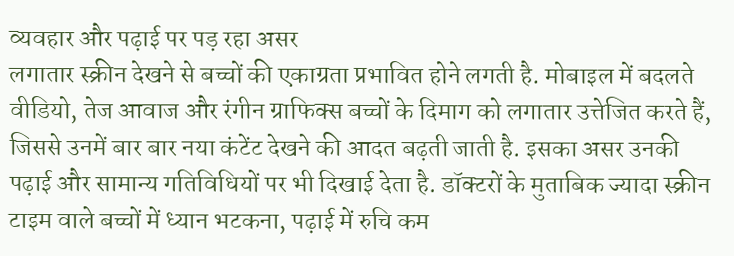व्यवहार और पढ़ाई पर पड़ रहा असर
लगातार स्क्रीन देखने से बच्चों की एकाग्रता प्रभावित होने लगती है. मोबाइल में बदलते वीडियो, तेज आवाज और रंगीन ग्राफिक्स बच्चों के दिमाग को लगातार उत्तेजित करते हैं, जिससे उनमें बार बार नया कंटेंट देखने की आदत बढ़ती जाती है. इसका असर उनकी पढ़ाई और सामान्य गतिविधियों पर भी दिखाई देता है. डॉक्टरों के मुताबिक ज्यादा स्क्रीन टाइम वाले बच्चों में ध्यान भटकना, पढ़ाई में रुचि कम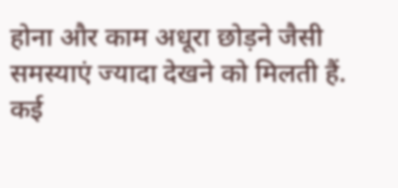होना और काम अधूरा छोड़ने जैसी समस्याएं ज्यादा देखने को मिलती हैं. कई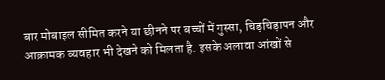बार मोबाइल सीमित करने या छीनने पर बच्चों में गुस्सा, चिड़चिड़ापन और आक्रामक व्यवहार भी देखने को मिलता है. इसके अलावा आंखों से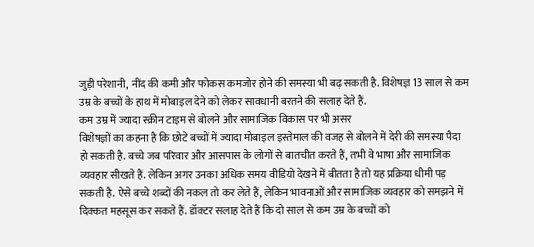जुड़ी परेशानी, नींद की कमी और फोकस कमजोर होने की समस्या भी बढ़ सकती है. विशेषज्ञ 13 साल से कम उम्र के बच्चों के हाथ में मोबाइल देने को लेकर सावधानी बरतने की सलाह देते हैं.
कम उम्र में ज्यादा स्क्रीन टाइम से बोलने और सामाजिक विकास पर भी असर
विशेषज्ञों का कहना है कि छोटे बच्चों में ज्यादा मोबाइल इस्तेमाल की वजह से बोलने में देरी की समस्या पैदा हो सकती है. बच्चे जब परिवार और आसपास के लोगों से बातचीत करते हैं, तभी वे भाषा और सामाजिक व्यवहार सीखते हैं. लेकिन अगर उनका अधिक समय वीडियो देखने में बीतता है तो यह प्रक्रिया धीमी पड़ सकती है. ऐसे बच्चे शब्दों की नकल तो कर लेते हैं, लेकिन भावनाओं और सामाजिक व्यवहार को समझने में दिक्कत महसूस कर सकते हैं. डॉक्टर सलाह देते हैं कि दो साल से कम उम्र के बच्चों को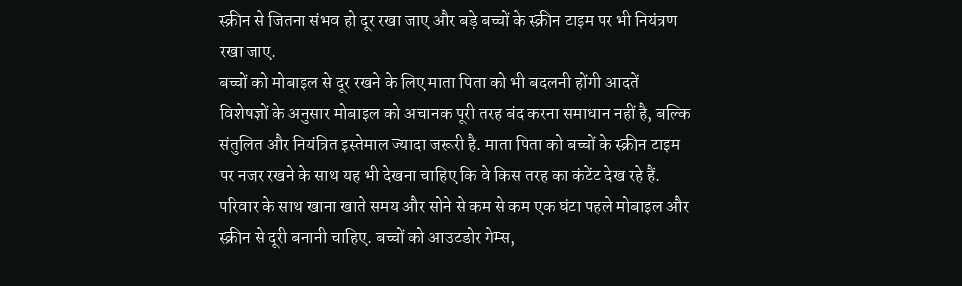स्क्रीन से जितना संभव हो दूर रखा जाए और बड़े बच्चों के स्क्रीन टाइम पर भी नियंत्रण रखा जाए.
बच्चों को मोबाइल से दूर रखने के लिए माता पिता को भी बदलनी होंगी आदतें
विशेषज्ञों के अनुसार मोबाइल को अचानक पूरी तरह बंद करना समाधान नहीं है, बल्कि संतुलित और नियंत्रित इस्तेमाल ज्यादा जरूरी है. माता पिता को बच्चों के स्क्रीन टाइम पर नजर रखने के साथ यह भी देखना चाहिए कि वे किस तरह का कंटेंट देख रहे हैं. परिवार के साथ खाना खाते समय और सोने से कम से कम एक घंटा पहले मोबाइल और स्क्रीन से दूरी बनानी चाहिए. बच्चों को आउटडोर गेम्स,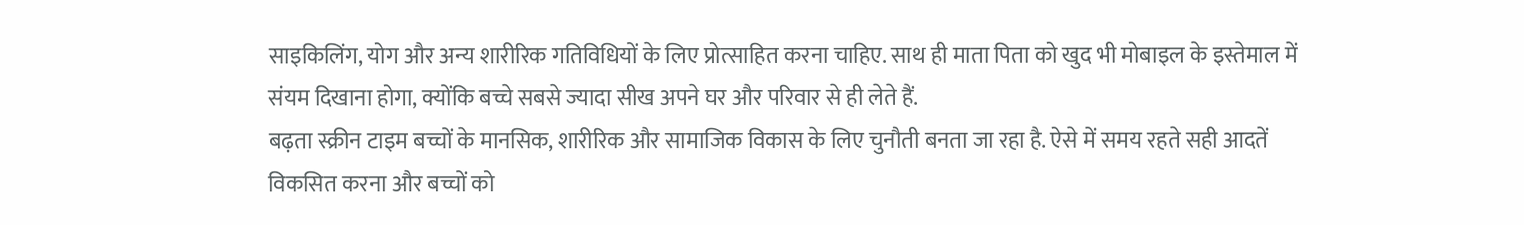साइकिलिंग, योग और अन्य शारीरिक गतिविधियों के लिए प्रोत्साहित करना चाहिए. साथ ही माता पिता को खुद भी मोबाइल के इस्तेमाल में संयम दिखाना होगा, क्योंकि बच्चे सबसे ज्यादा सीख अपने घर और परिवार से ही लेते हैं.
बढ़ता स्क्रीन टाइम बच्चों के मानसिक, शारीरिक और सामाजिक विकास के लिए चुनौती बनता जा रहा है. ऐसे में समय रहते सही आदतें विकसित करना और बच्चों को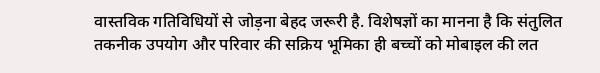वास्तविक गतिविधियों से जोड़ना बेहद जरूरी है. विशेषज्ञों का मानना है कि संतुलित तकनीक उपयोग और परिवार की सक्रिय भूमिका ही बच्चों को मोबाइल की लत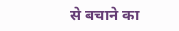से बचाने का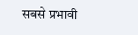सबसे प्रभावी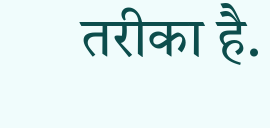तरीका है.